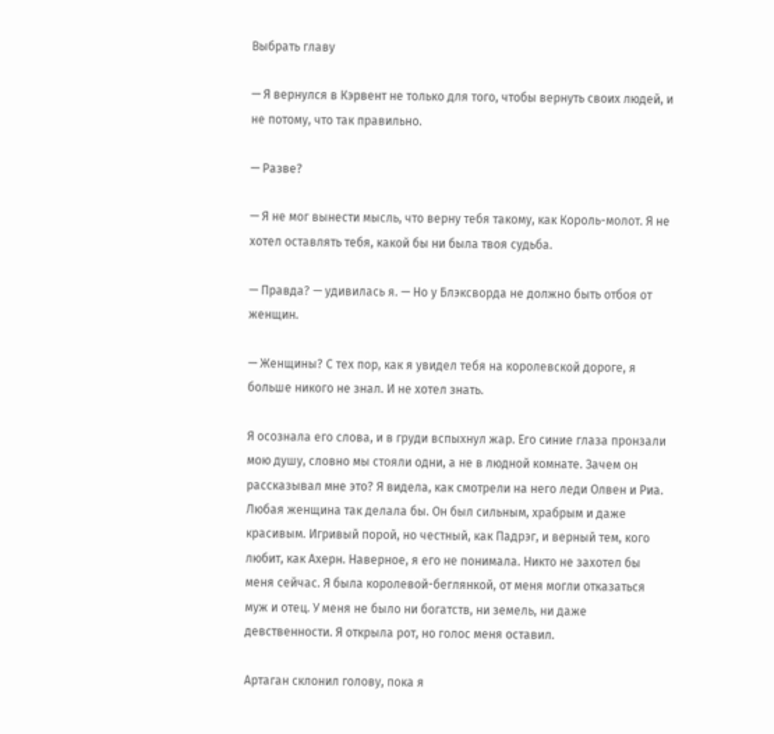Выбрать главу

— Я вернулся в Кэрвент не только для того, чтобы вернуть своих людей, и не потому, что так правильно.

— Разве?

— Я не мог вынести мысль, что верну тебя такому, как Король-молот. Я не хотел оставлять тебя, какой бы ни была твоя судьба.

— Правда? — удивилась я. — Но у Блэксворда не должно быть отбоя от женщин.

— Женщины? С тех пор, как я увидел тебя на королевской дороге, я больше никого не знал. И не хотел знать.

Я осознала его слова, и в груди вспыхнул жар. Его синие глаза пронзали мою душу, словно мы стояли одни, а не в людной комнате. Зачем он рассказывал мне это? Я видела, как смотрели на него леди Олвен и Риа. Любая женщина так делала бы. Он был сильным, храбрым и даже красивым. Игривый порой, но честный, как Падрэг, и верный тем, кого любит, как Ахерн. Наверное, я его не понимала. Никто не захотел бы меня сейчас. Я была королевой-беглянкой, от меня могли отказаться муж и отец. У меня не было ни богатств, ни земель, ни даже девственности. Я открыла рот, но голос меня оставил.

Артаган склонил голову, пока я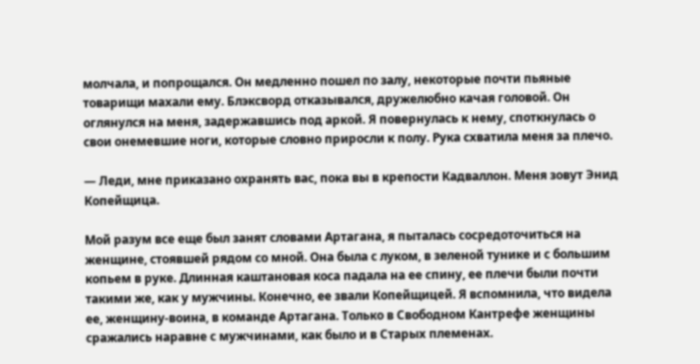молчала, и попрощался. Он медленно пошел по залу, некоторые почти пьяные товарищи махали ему. Блэксворд отказывался, дружелюбно качая головой. Он оглянулся на меня, задержавшись под аркой. Я повернулась к нему, споткнулась о свои онемевшие ноги, которые словно приросли к полу. Рука схватила меня за плечо.

— Леди, мне приказано охранять вас, пока вы в крепости Кадваллон. Меня зовут Энид Копейщица.

Мой разум все еще был занят словами Артагана, я пыталась сосредоточиться на женщине, стоявшей рядом со мной. Она была с луком, в зеленой тунике и с большим копьем в руке. Длинная каштановая коса падала на ее спину, ее плечи были почти такими же, как у мужчины. Конечно, ее звали Копейщицей. Я вспомнила, что видела ее, женщину-воина, в команде Артагана. Только в Свободном Кантрефе женщины сражались наравне с мужчинами, как было и в Старых племенах.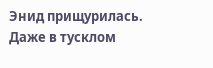Энид прищурилась. Даже в тусклом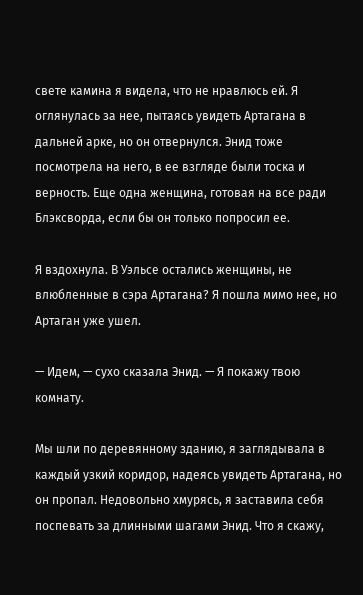свете камина я видела, что не нравлюсь ей. Я оглянулась за нее, пытаясь увидеть Артагана в дальней арке, но он отвернулся. Энид тоже посмотрела на него, в ее взгляде были тоска и верность. Еще одна женщина, готовая на все ради Блэксворда, если бы он только попросил ее.

Я вздохнула. В Уэльсе остались женщины, не влюбленные в сэра Артагана? Я пошла мимо нее, но Артаган уже ушел.

— Идем, — сухо сказала Энид. — Я покажу твою комнату.

Мы шли по деревянному зданию, я заглядывала в каждый узкий коридор, надеясь увидеть Артагана, но он пропал. Недовольно хмурясь, я заставила себя поспевать за длинными шагами Энид. Что я скажу,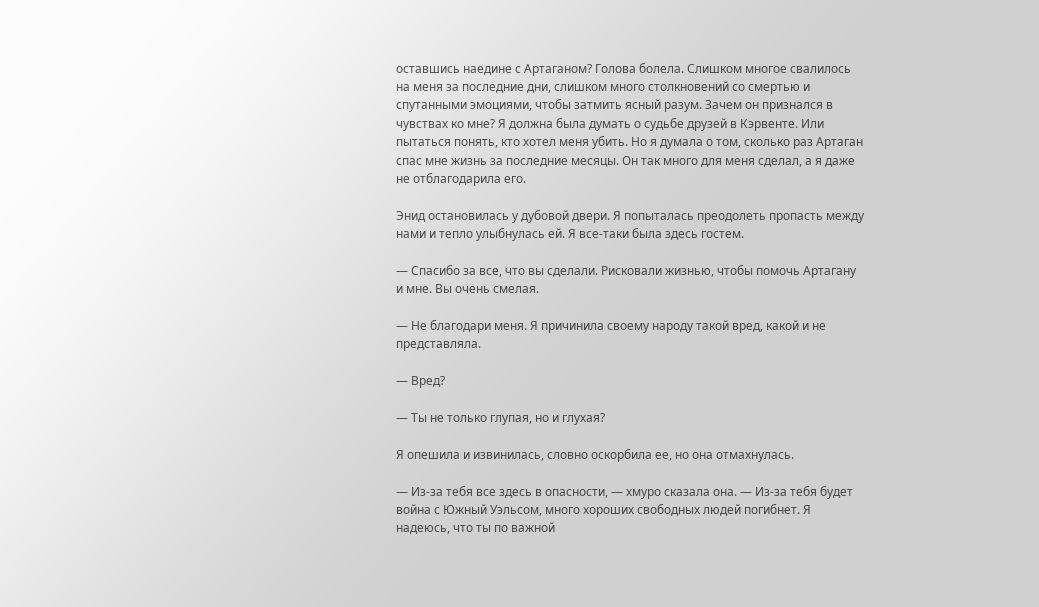оставшись наедине с Артаганом? Голова болела. Слишком многое свалилось на меня за последние дни, слишком много столкновений со смертью и спутанными эмоциями, чтобы затмить ясный разум. Зачем он признался в чувствах ко мне? Я должна была думать о судьбе друзей в Кэрвенте. Или пытаться понять, кто хотел меня убить. Но я думала о том, сколько раз Артаган спас мне жизнь за последние месяцы. Он так много для меня сделал, а я даже не отблагодарила его.

Энид остановилась у дубовой двери. Я попыталась преодолеть пропасть между нами и тепло улыбнулась ей. Я все-таки была здесь гостем.

— Спасибо за все, что вы сделали. Рисковали жизнью, чтобы помочь Артагану и мне. Вы очень смелая.

— Не благодари меня. Я причинила своему народу такой вред, какой и не представляла.

— Вред?

— Ты не только глупая, но и глухая?

Я опешила и извинилась, словно оскорбила ее, но она отмахнулась.

— Из-за тебя все здесь в опасности, — хмуро сказала она. — Из-за тебя будет война с Южный Уэльсом, много хороших свободных людей погибнет. Я надеюсь, что ты по важной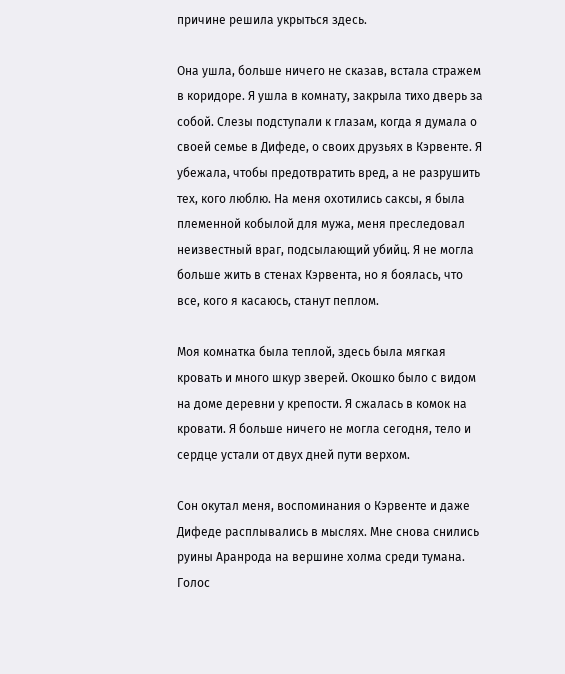причине решила укрыться здесь.

Она ушла, больше ничего не сказав, встала стражем в коридоре. Я ушла в комнату, закрыла тихо дверь за собой. Слезы подступали к глазам, когда я думала о своей семье в Дифеде, о своих друзьях в Кэрвенте. Я убежала, чтобы предотвратить вред, а не разрушить тех, кого люблю. На меня охотились саксы, я была племенной кобылой для мужа, меня преследовал неизвестный враг, подсылающий убийц. Я не могла больше жить в стенах Кэрвента, но я боялась, что все, кого я касаюсь, станут пеплом.

Моя комнатка была теплой, здесь была мягкая кровать и много шкур зверей. Окошко было с видом на доме деревни у крепости. Я сжалась в комок на кровати. Я больше ничего не могла сегодня, тело и сердце устали от двух дней пути верхом.

Сон окутал меня, воспоминания о Кэрвенте и даже Дифеде расплывались в мыслях. Мне снова снились руины Аранрода на вершине холма среди тумана. Голос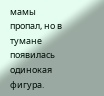мамы пропал, но в тумане появилась одинокая фигура.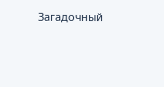Загадочный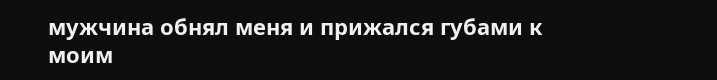мужчина обнял меня и прижался губами к моим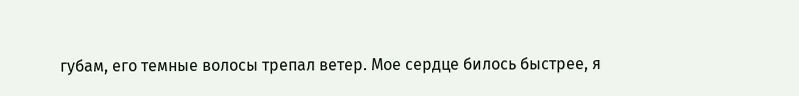губам, его темные волосы трепал ветер. Мое сердце билось быстрее, я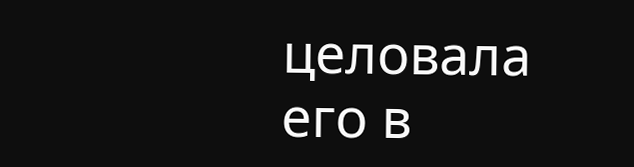целовала его в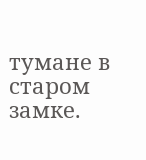тумане в старом замке.